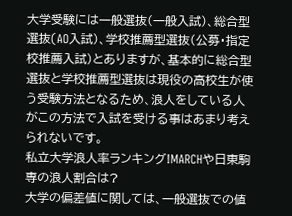大学受験には一般選抜(一般入試)、総合型選抜(AO入試)、学校推薦型選抜(公募・指定校推薦入試)とありますが、基本的に総合型選抜と学校推薦型選抜は現役の高校生が使う受験方法となるため、浪人をしている人がこの方法で入試を受ける事はあまり考えられないです。
私立大学浪人率ランキング!MARCHや日東駒専の浪人割合は?
大学の偏差値に関しては、一般選抜での値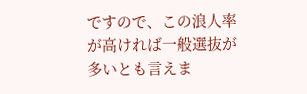ですので、この浪人率が高ければ一般選抜が多いとも言えま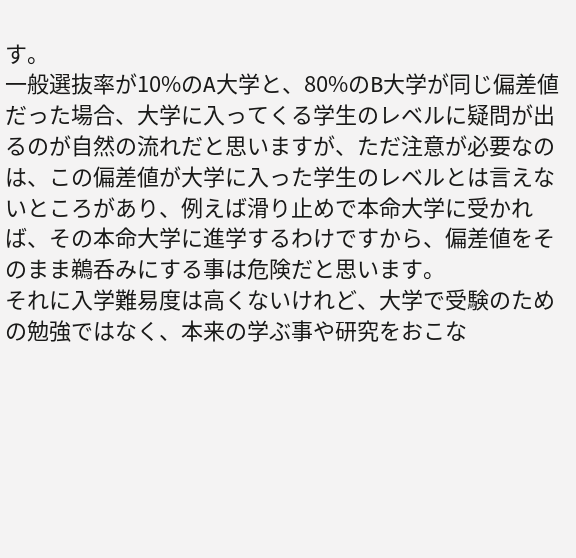す。
一般選抜率が10%のA大学と、80%のB大学が同じ偏差値だった場合、大学に入ってくる学生のレベルに疑問が出るのが自然の流れだと思いますが、ただ注意が必要なのは、この偏差値が大学に入った学生のレベルとは言えないところがあり、例えば滑り止めで本命大学に受かれば、その本命大学に進学するわけですから、偏差値をそのまま鵜呑みにする事は危険だと思います。
それに入学難易度は高くないけれど、大学で受験のための勉強ではなく、本来の学ぶ事や研究をおこな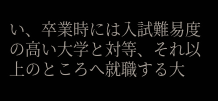い、卒業時には入試難易度の高い大学と対等、それ以上のところへ就職する大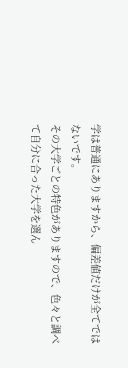学は普通にありますから、偏差値だけが全てではないです。
その大学ごとの特色がありますので、色々と調べて自分に合った大学を選ん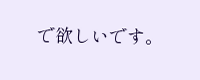で欲しいです。